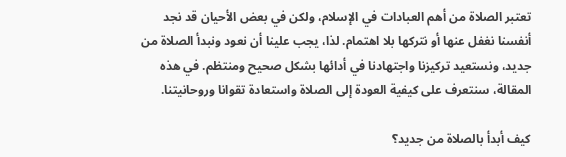تعتبر الصلاة من أهم العبادات في الإسلام، ولكن في بعض الأحيان قد نجد أنفسنا نغفل عنها أو نتركها بلا اهتمام. لذا، يجب علينا أن نعود ونبدأ الصلاة من جديد، ونستعيد تركيزنا واجتهادنا في أدائها بشكل صحيح ومنتظم. في هذه المقالة، سنتعرف على كيفية العودة إلى الصلاة واستعادة تقوانا وروحانيتنا.

كيف أبدأ بالصلاة من جديد؟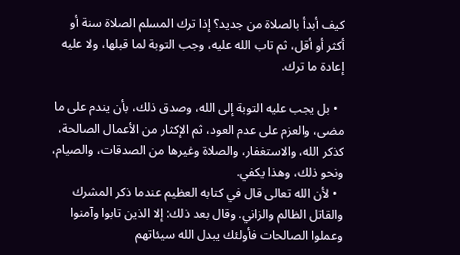كيف أبدأ بالصلاة من جديد؟ إذا ترك المسلم الصلاة سنة أو أكثر أو أقل، ثم تاب الله عليه، وجب التوبة لما قبلها، ولا عليه إعادة ما ترك.

  • بل يجب عليه التوبة إلى الله، وصدق ذلك، بأن يندم على ما مضى، والعزم على عدم العود، ثم الإكثار من الأعمال الصالحة، كذكر الله، والاستغفار، والصلاة وغيرها من الصدقات، والصيام، ونحو ذلك، وهذا يكفي.
  • لأن الله تعالى قال في كتابه العظيم عندما ذكر المشرك والقاتل الظالم والزاني. وقال بعد ذلك: إلا الذين تابوا وآمنوا وعملوا الصالحات فأولئك يبدل الله سيئاتهم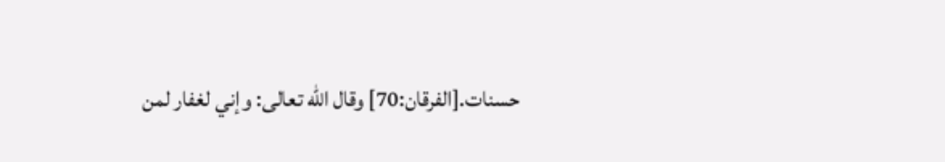حسنات.[الفرقان:70] وقال الله تعالى: وإني لغفار لمن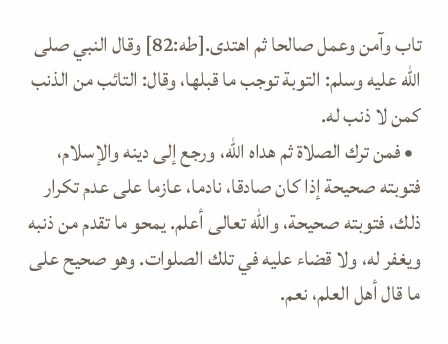تاب وآمن وعمل صالحا ثم اهتدى.[طه:82] وقال النبي صلى الله عليه وسلم: التوبة توجب ما قبلها، وقال: التائب من الذنب كمن لا ذنب له.
  • فمن ترك الصلاة ثم هداه الله، ورجع إلى دينه والإسلام، فتوبته صحيحة إذا كان صادقا، نادما، عازما على عدم تكرار ذلك، فتوبته صحيحة، والله تعالى أعلم. يمحو ما تقدم من ذنبه ويغفر له، ولا قضاء عليه في تلك الصلوات. وهو صحيح على ما قال أهل العلم، نعم.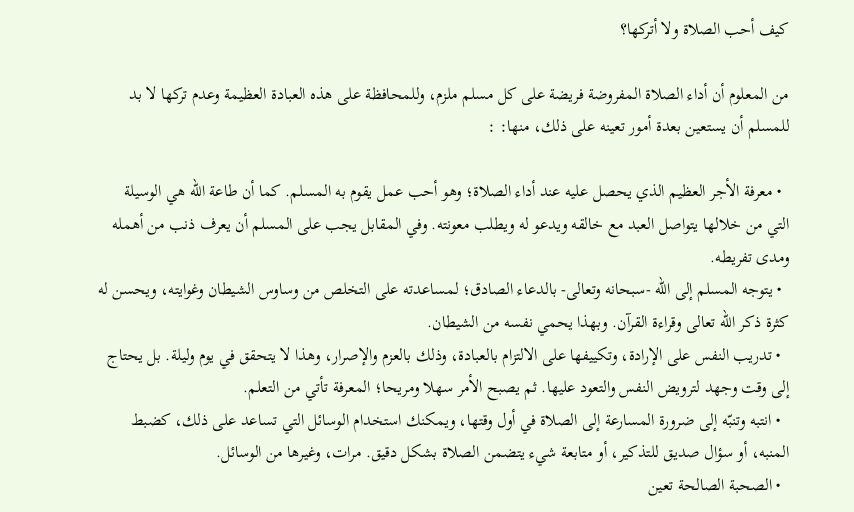كيف أحب الصلاة ولا أتركها؟

من المعلوم أن أداء الصلاة المفروضة فريضة على كل مسلم ملزم، وللمحافظة على هذه العبادة العظيمة وعدم تركها لا بد للمسلم أن يستعين بعدة أمور تعينه على ذلك، منها: :

  • معرفة الأجر العظيم الذي يحصل عليه عند أداء الصلاة؛ وهو أحب عمل يقوم به المسلم. كما أن طاعة الله هي الوسيلة التي من خلالها يتواصل العبد مع خالقه ويدعو له ويطلب معونته. وفي المقابل يجب على المسلم أن يعرف ذنب من أهمله ومدى تفريطه.
  • يتوجه المسلم إلى الله -سبحانه وتعالى- بالدعاء الصادق؛ لمساعدته على التخلص من وساوس الشيطان وغوايته، ويحسن له كثرة ذكر الله تعالى وقراءة القرآن. وبهذا يحمي نفسه من الشيطان.
  • تدريب النفس على الإرادة، وتكييفها على الالتزام بالعبادة، وذلك بالعزم والإصرار، وهذا لا يتحقق في يوم وليلة. بل يحتاج إلى وقت وجهد لترويض النفس والتعود عليها. ثم يصبح الأمر سهلا ومريحا؛ المعرفة تأتي من التعلم.
  • انتبه وتنبّه إلى ضرورة المسارعة إلى الصلاة في أول وقتها، ويمكنك استخدام الوسائل التي تساعد على ذلك، كضبط المنبه، أو سؤال صديق للتذكير، أو متابعة شيء يتضمن الصلاة بشكل دقيق. مرات، وغيرها من الوسائل.
  • الصحبة الصالحة تعين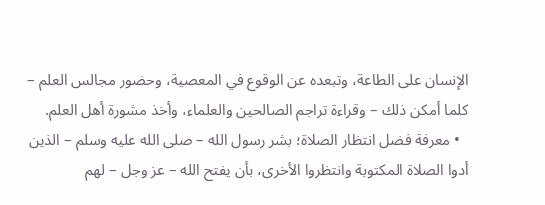الإنسان على الطاعة، وتبعده عن الوقوع في المعصية، وحضور مجالس العلم – كلما أمكن ذلك – وقراءة تراجم الصالحين والعلماء، وأخذ مشورة أهل العلم.
  • معرفة فضل انتظار الصلاة؛ بشر رسول الله – صلى الله عليه وسلم – الذين أدوا الصلاة المكتوبة وانتظروا الأخرى، بأن يفتح الله – عز وجل – لهم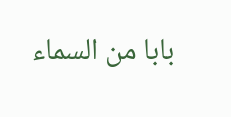بابا من السماء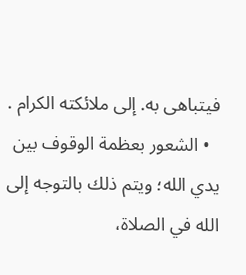فيتباهى به. إلى ملائكته الكرام .
  • الشعور بعظمة الوقوف بين يدي الله؛ ويتم ذلك بالتوجه إلى الله في الصلاة،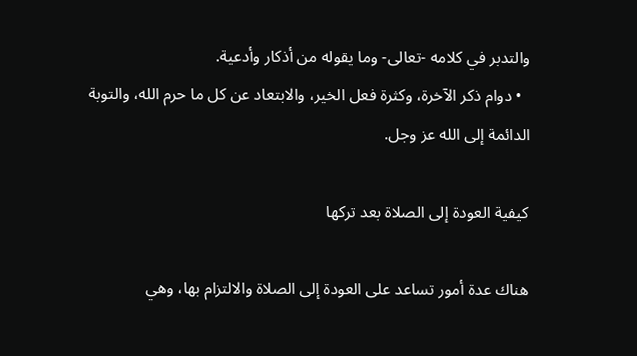والتدبر في كلامه -تعالى- وما يقوله من أذكار وأدعية.
  • دوام ذكر الآخرة، وكثرة فعل الخير، والابتعاد عن كل ما حرم الله، والتوبة الدائمة إلى الله عز وجل.

كيفية العودة إلى الصلاة بعد تركها

هناك عدة أمور تساعد على العودة إلى الصلاة والالتزام بها، وهي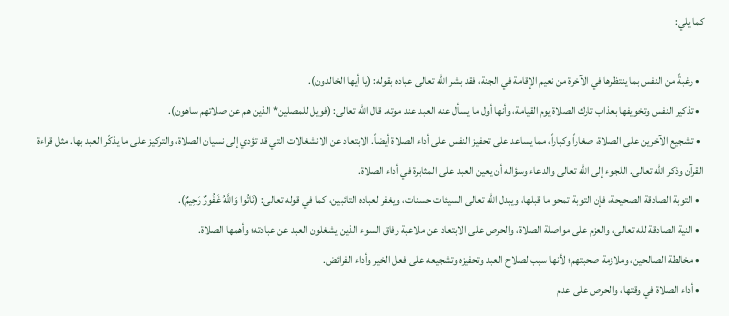كما يلي:

  • رغبةً من النفس بما ينتظرها في الآخرة من نعيم الإقامة في الجنة، فقد بشر الله تعالى عباده بقوله: (يا أيها الخالدون).
  • تذكير النفس وتخويفها بعذاب تارك الصلاة يوم القيامة، وأنها أول ما يسأل عنه العبد عند موته. قال الله تعالى: (فويل للمصلين* الذين هم عن صلاتهم ساهون).
  • تشجيع الآخرين على الصلاة، صغاراً وكباراً، مما يساعد على تحفيز النفس على أداء الصلاة أيضاً. الابتعاد عن الانشغالات التي قد تؤدي إلى نسيان الصلاة، والتركيز على ما يذكّر العبد بها. مثل قراءة القرآن وذكر الله تعالى. اللجوء إلى الله تعالى والدعاء وسؤاله أن يعين العبد على المثابرة في أداء الصلاة.
  • التوبة الصادقة الصحيحة، فإن التوبة تمحو ما قبلها، ويبدل الله تعالى السيئات حسنات، ويغفر لعباده التائبين، كما في قوله تعالى: (نَاتُوا وَاللَّهُ غَفُورٌ رَحِيمٌ).
  • النية الصادقة لله تعالى، والعزم على مواصلة الصلاة، والحرص على الابتعاد عن ملاعبة رفاق السوء الذين يشغلون العبد عن عبادته؛ وأهمها الصلاة.
  • مخالطة الصالحين، وملازمة صحبتهم؛ لأنها سبب لصلاح العبد وتحفيزه وتشجيعه على فعل الخير وأداء الفرائض.
  • أداء الصلاة في وقتها، والحرص على عدم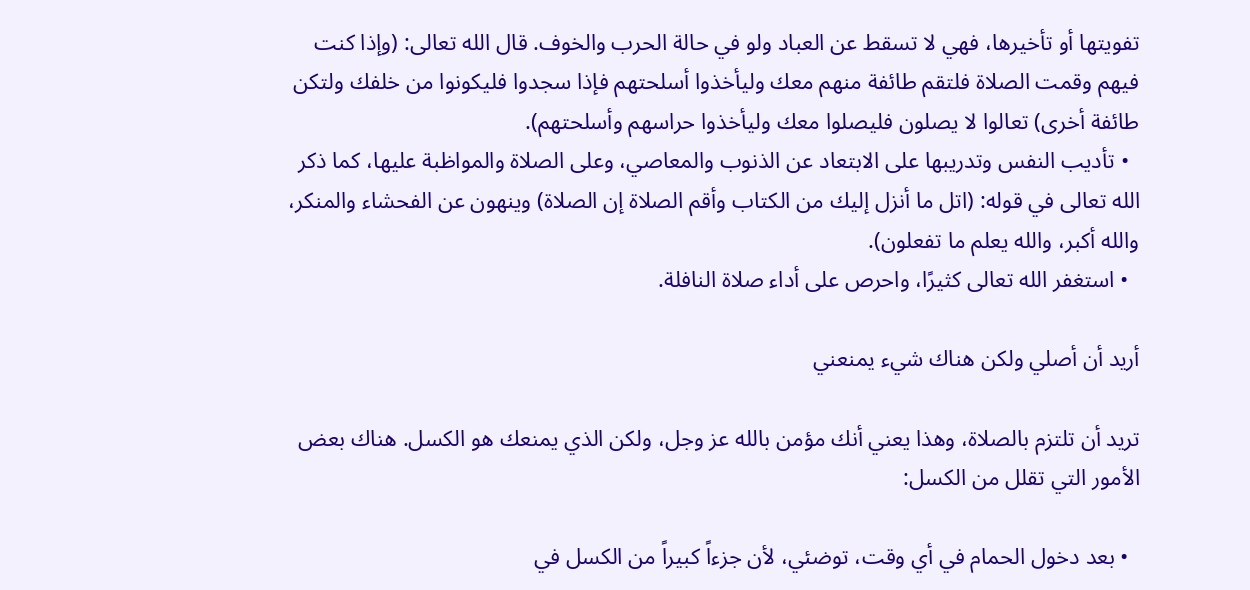تفويتها أو تأخيرها، فهي لا تسقط عن العباد ولو في حالة الحرب والخوف. قال الله تعالى: (وإذا كنت فيهم وقمت الصلاة فلتقم طائفة منهم معك وليأخذوا أسلحتهم فإذا سجدوا فليكونوا من خلفك ولتكن طائفة أخرى) تعالوا لا يصلون فليصلوا معك وليأخذوا حراسهم وأسلحتهم).
  • تأديب النفس وتدريبها على الابتعاد عن الذنوب والمعاصي، وعلى الصلاة والمواظبة عليها، كما ذكر الله تعالى في قوله: (اتل ما أنزل إليك من الكتاب وأقم الصلاة إن الصلاة) وينهون عن الفحشاء والمنكر، والله أكبر، والله يعلم ما تفعلون).
  • استغفر الله تعالى كثيرًا، واحرص على أداء صلاة النافلة.

أريد أن أصلي ولكن هناك شيء يمنعني

تريد أن تلتزم بالصلاة، وهذا يعني أنك مؤمن بالله عز وجل، ولكن الذي يمنعك هو الكسل. هناك بعض الأمور التي تقلل من الكسل:

  • بعد دخول الحمام في أي وقت، توضئي، لأن جزءاً كبيراً من الكسل في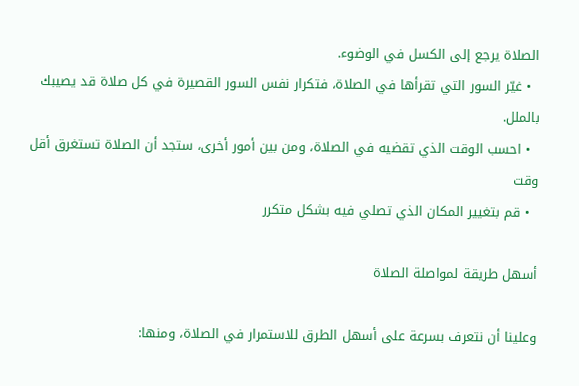الصلاة يرجع إلى الكسل في الوضوء.
  • غيّر السور التي تقرأها في الصلاة، فتكرار نفس السور القصيرة في كل صلاة قد يصيبك بالملل.
  • احسب الوقت الذي تقضيه في الصلاة، ومن بين أمور أخرى، ستجد أن الصلاة تستغرق أقل وقت
  • قم بتغيير المكان الذي تصلي فيه بشكل متكرر

أسهل طريقة لمواصلة الصلاة

وعلينا أن نتعرف بسرعة على أسهل الطرق للاستمرار في الصلاة، ومنها: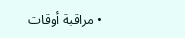• مراقبة أوقات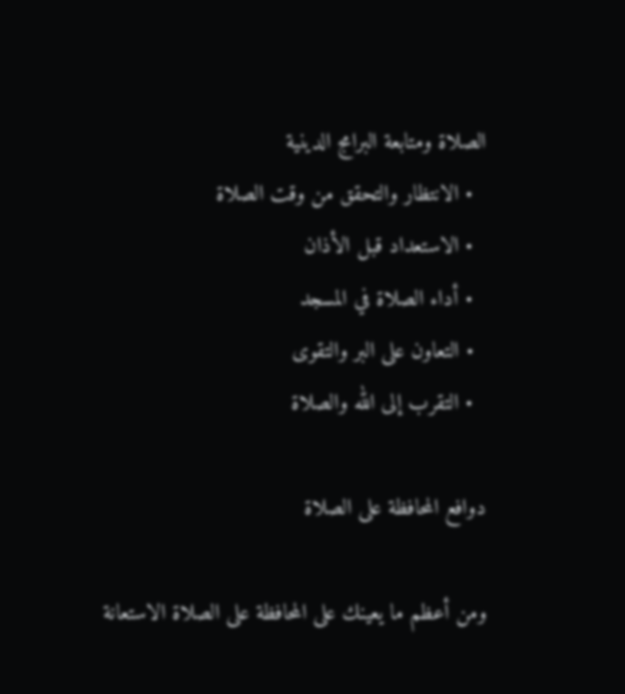الصلاة ومتابعة البرامج الدينية
  • الانتظار والتحقق من وقت الصلاة
  • الاستعداد قبل الأذان
  • أداء الصلاة في المسجد
  • التعاون على البر والتقوى
  • التقرب إلى الله والصلاة

دوافع المحافظة على الصلاة

ومن أعظم ما يعينك على المحافظة على الصلاة الاستعانة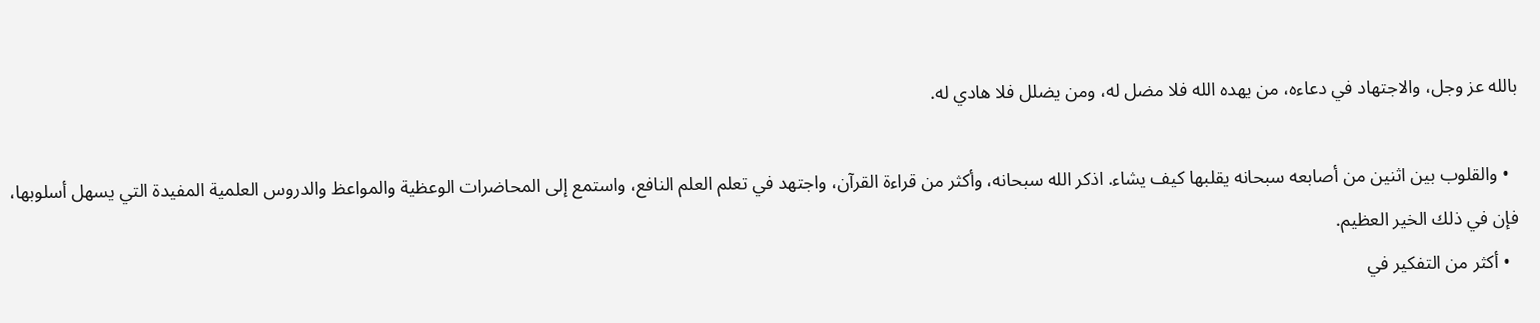بالله عز وجل، والاجتهاد في دعاءه، من يهده الله فلا مضل له، ومن يضلل فلا هادي له.

  • والقلوب بين اثنين من أصابعه سبحانه يقلبها كيف يشاء. اذكر الله سبحانه، وأكثر من قراءة القرآن، واجتهد في تعلم العلم النافع، واستمع إلى المحاضرات الوعظية والمواعظ والدروس العلمية المفيدة التي يسهل أسلوبها، فإن في ذلك الخير العظيم.
  • أكثر من التفكير في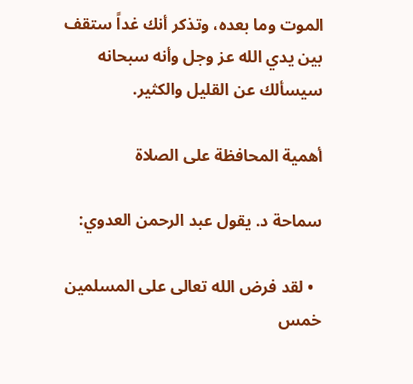الموت وما بعده، وتذكر أنك غداً ستقف بين يدي الله عز وجل وأنه سبحانه سيسألك عن القليل والكثير.

أهمية المحافظة على الصلاة

سماحة د. يقول عبد الرحمن العدوي:

  • لقد فرض الله تعالى على المسلمين خمس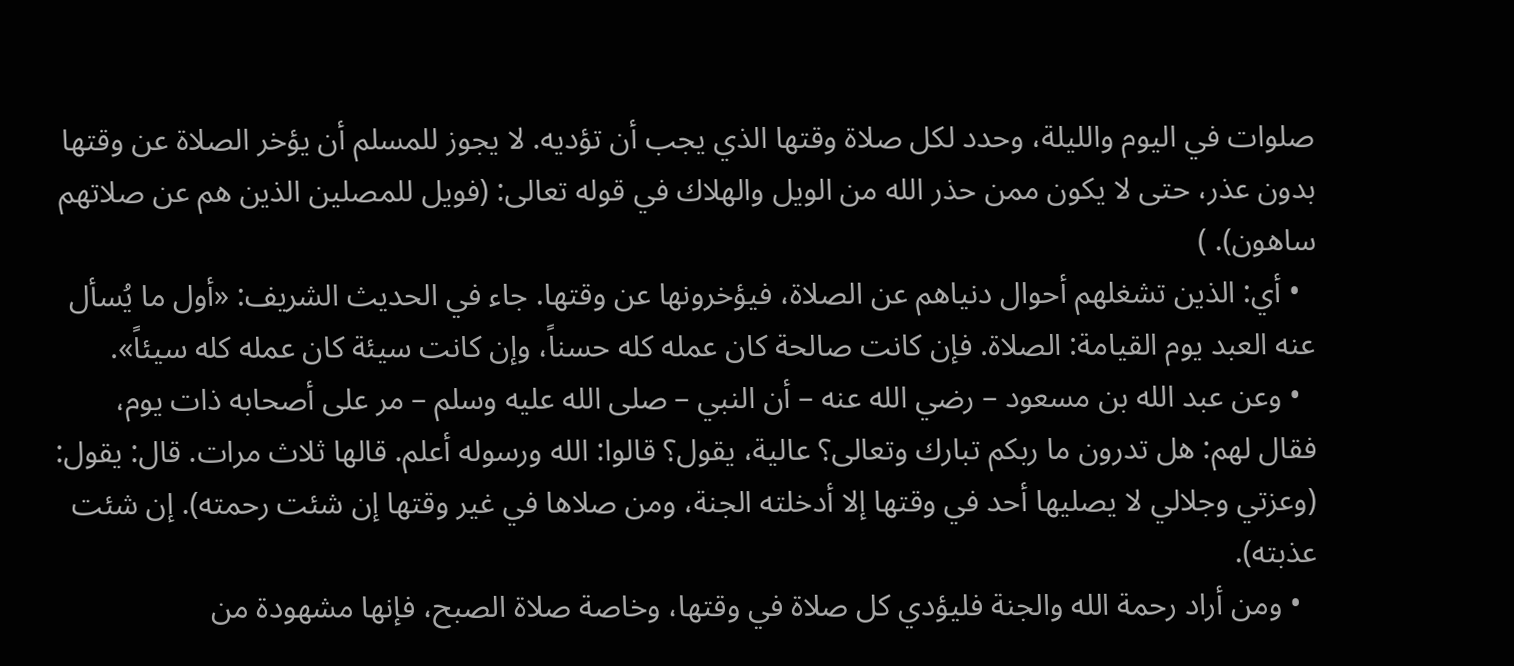صلوات في اليوم والليلة، وحدد لكل صلاة وقتها الذي يجب أن تؤديه. لا يجوز للمسلم أن يؤخر الصلاة عن وقتها بدون عذر، حتى لا يكون ممن حذر الله من الويل والهلاك في قوله تعالى: (فويل للمصلين الذين هم عن صلاتهم ساهون). )
  • أي: الذين تشغلهم أحوال دنياهم عن الصلاة، فيؤخرونها عن وقتها. جاء في الحديث الشريف: «أول ما يُسأل عنه العبد يوم القيامة: الصلاة. فإن كانت صالحة كان عمله كله حسناً، وإن كانت سيئة كان عمله كله سيئاً».
  • وعن عبد الله بن مسعود – رضي الله عنه – أن النبي – صلى الله عليه وسلم – مر على أصحابه ذات يوم، فقال لهم: هل تدرون ما ربكم تبارك وتعالى؟ عالية، يقول؟ قالوا: الله ورسوله أعلم. قالها ثلاث مرات. قال: يقول: (وعزتي وجلالي لا يصليها أحد في وقتها إلا أدخلته الجنة، ومن صلاها في غير وقتها إن شئت رحمته). إن شئت عذبته).
  • ومن أراد رحمة الله والجنة فليؤدي كل صلاة في وقتها، وخاصة صلاة الصبح، فإنها مشهودة من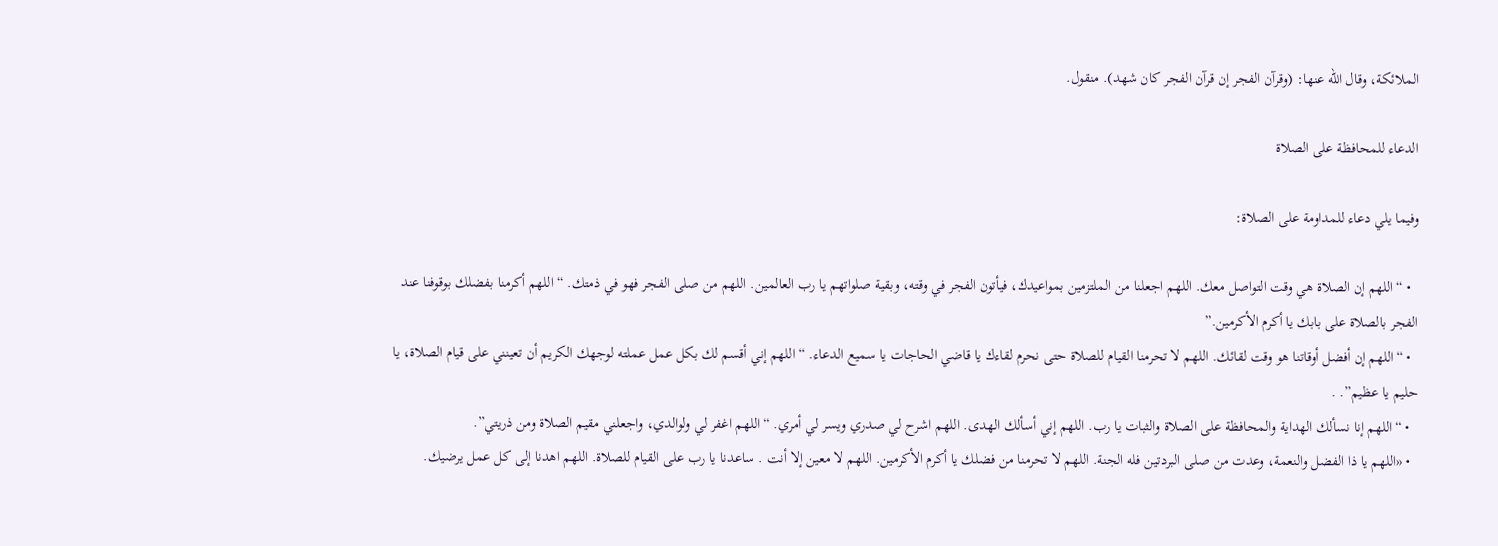الملائكة، وقال الله عنها: (وقرآن الفجر إن قرآن الفجر كان شهد). منقول.

الدعاء للمحافظة على الصلاة

وفيما يلي دعاء للمداومة على الصلاة:

  • “اللهم إن الصلاة هي وقت التواصل معك. اللهم اجعلنا من الملتزمين بمواعيدك، فيأتون الفجر في وقته، وبقية صلواتهم يا رب العالمين. اللهم من صلى الفجر فهو في ذمتك. “اللهم أكرمنا بفضلك بوقوفنا عند الفجر بالصلاة على بابك يا أكرم الأكرمين.”
  • “اللهم إن أفضل أوقاتنا هو وقت لقائك. اللهم لا تحرمنا القيام للصلاة حتى نحرم لقاءك يا قاضي الحاجات يا سميع الدعاء. “اللهم إني أقسم لك بكل عمل عملته لوجهك الكريم أن تعينني على قيام الصلاة، يا حليم يا عظيم”. .
  • “اللهم إنا نسألك الهداية والمحافظة على الصلاة والثبات يا رب. اللهم إني أسألك الهدى. اللهم اشرح لي صدري ويسر لي أمري. “اللهم اغفر لي ولوالدي، واجعلني مقيم الصلاة ومن ذريتي”.
  • «اللهم يا ذا الفضل والنعمة، وعدت من صلى البردتين فله الجنة. اللهم لا تحرمنا من فضلك يا أكرم الأكرمين. اللهم لا معين إلا أنت . ساعدنا يا رب على القيام للصلاة. اللهم اهدنا إلى كل عمل يرضيك.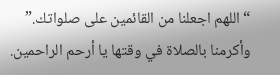“اللهم اجعلنا من القائمين على صلواتك.” وأكرمنا بالصلاة في وقتها يا أرحم الراحمين.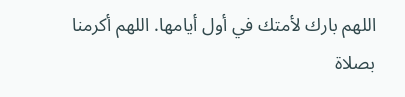اللهم بارك لأمتك في أول أيامها. اللهم أكرمنا بصلاة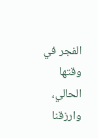الفجر في وقتها الحالي، وارزقنا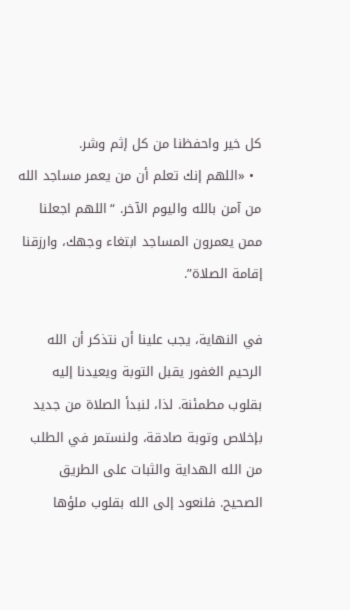كل خير واحفظنا من كل إثم وشر.
  • «اللهم إنك تعلم أن من يعمر مساجد الله من آمن بالله واليوم الآخر. “اللهم اجعلنا ممن يعمرون المساجد ابتغاء وجهك، وارزقنا إقامة الصلاة”.

في النهاية، يجب علينا أن نتذكر أن الله الرحيم الغفور يقبل التوبة ويعيدنا إليه بقلوب مطمئنة. لذا، لنبدأ الصلاة من جديد بإخلاص وتوبة صادقة، ولنستمر في الطلب من الله الهداية والثبات على الطريق الصحيح. فلنعود إلى الله بقلوب ملؤها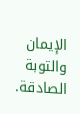الإيمان والتوبة الصادقة.